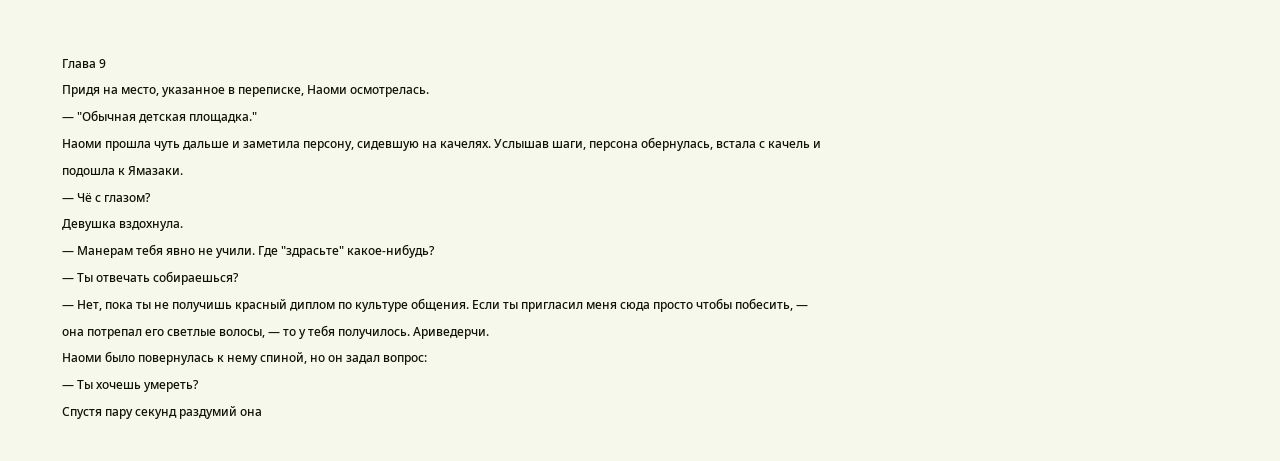Глава 9
Придя на место, указанное в переписке, Наоми осмотрелась.
— "Обычная детская площадка."
Наоми прошла чуть дальше и заметила персону, сидевшую на качелях. Услышав шаги, персона обернулась, встала с качель и подошла к Ямазаки.
— Чё с глазом?
Девушка вздохнула.
— Манерам тебя явно не учили. Где "здрасьте" какое-нибудь?
— Ты отвечать собираешься?
— Нет, пока ты не получишь красный диплом по культуре общения. Если ты пригласил меня сюда просто чтобы побесить, — она потрепал его светлые волосы, — то у тебя получилось. Ариведерчи.
Наоми было повернулась к нему спиной, но он задал вопрос:
— Ты хочешь умереть?
Спустя пару секунд раздумий она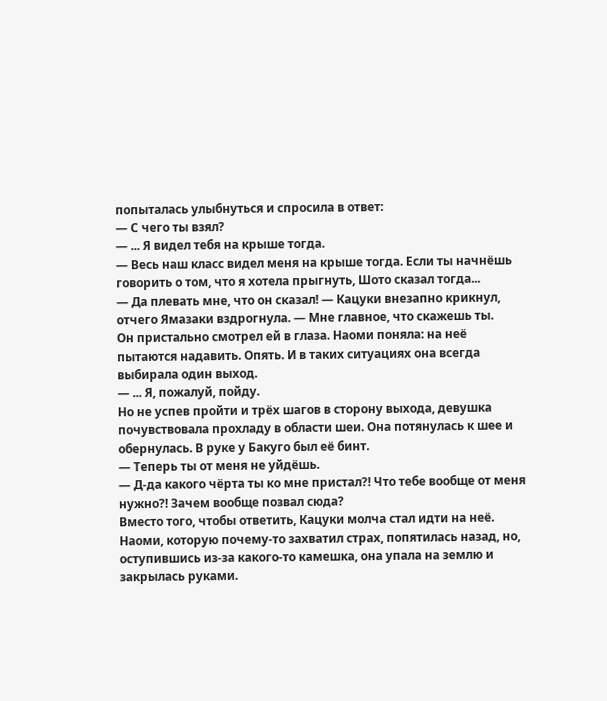попыталась улыбнуться и спросила в ответ:
— С чего ты взял?
— ... Я видел тебя на крыше тогда.
— Весь наш класс видел меня на крыше тогда. Если ты начнёшь говорить о том, что я хотела прыгнуть, Шото сказал тогда...
— Да плевать мне, что он сказал! — Кацуки внезапно крикнул, отчего Ямазаки вздрогнула. — Мне главное, что скажешь ты.
Он пристально смотрел ей в глаза. Наоми поняла: на неё пытаются надавить. Опять. И в таких ситуациях она всегда выбирала один выход.
— ... Я, пожалуй, пойду.
Но не успев пройти и трёх шагов в сторону выхода, девушка почувствовала прохладу в области шеи. Она потянулась к шее и обернулась. В руке у Бакуго был её бинт.
— Теперь ты от меня не уйдёшь.
— Д-да какого чёрта ты ко мне пристал?! Что тебе вообще от меня нужно?! Зачем вообще позвал сюда?
Вместо того, чтобы ответить, Кацуки молча стал идти на неё. Наоми, которую почему-то захватил страх, попятилась назад, но, оступившись из-за какого-то камешка, она упала на землю и закрылась руками.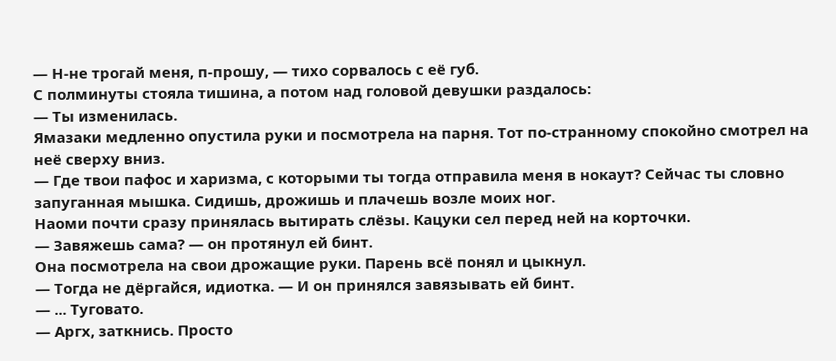— Н-не трогай меня, п-прошу, — тихо сорвалось с её губ.
С полминуты стояла тишина, а потом над головой девушки раздалось:
— Ты изменилась.
Ямазаки медленно опустила руки и посмотрела на парня. Тот по-странному спокойно смотрел на неё сверху вниз.
— Где твои пафос и харизма, с которыми ты тогда отправила меня в нокаут? Сейчас ты словно запуганная мышка. Сидишь, дрожишь и плачешь возле моих ног.
Наоми почти сразу принялась вытирать слёзы. Кацуки сел перед ней на корточки.
— Завяжешь сама? — он протянул ей бинт.
Она посмотрела на свои дрожащие руки. Парень всё понял и цыкнул.
— Тогда не дёргайся, идиотка. — И он принялся завязывать ей бинт.
— ... Туговато.
— Аргх, заткнись. Просто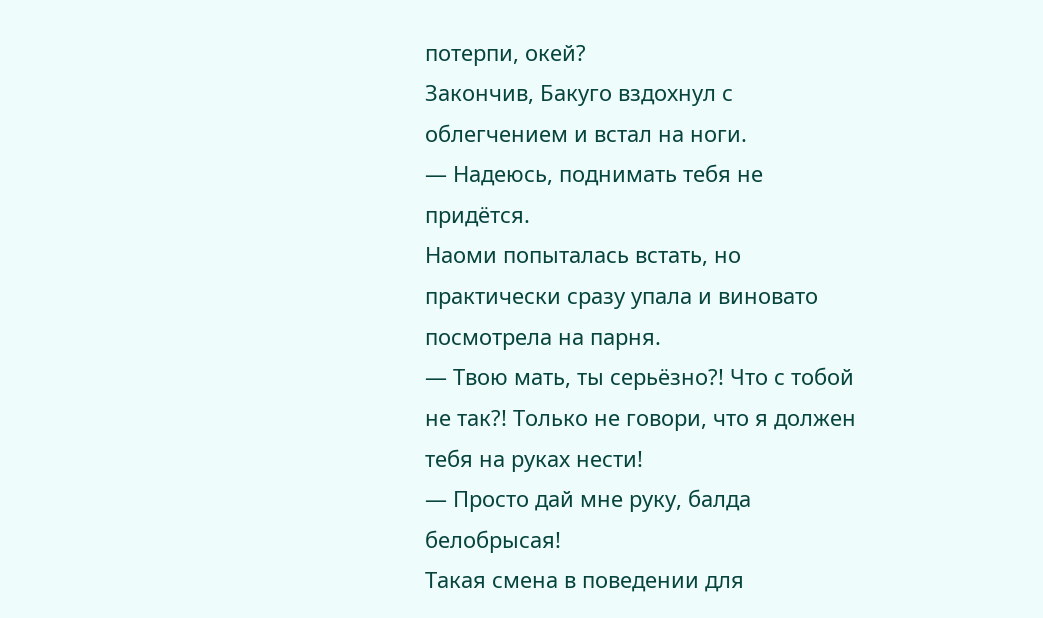потерпи, окей?
Закончив, Бакуго вздохнул с облегчением и встал на ноги.
— Надеюсь, поднимать тебя не придётся.
Наоми попыталась встать, но практически сразу упала и виновато посмотрела на парня.
— Твою мать, ты серьёзно?! Что с тобой не так?! Только не говори, что я должен тебя на руках нести!
— Просто дай мне руку, балда белобрысая!
Такая смена в поведении для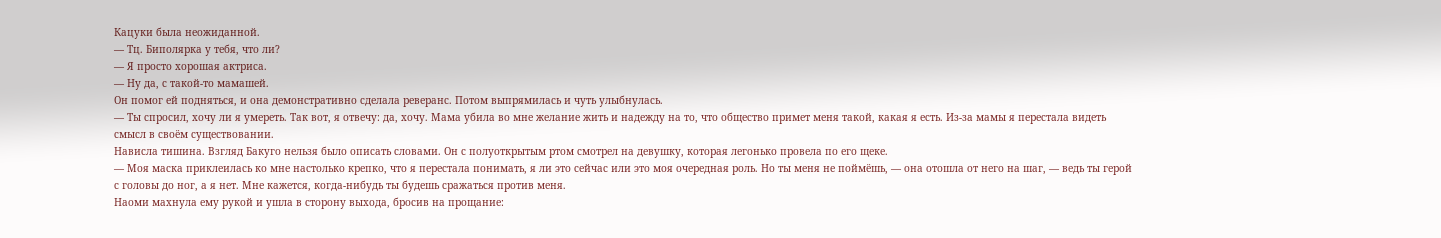Кацуки была неожиданной.
— Тц. Биполярка у тебя, что ли?
— Я просто хорошая актриса.
— Ну да, с такой-то мамашей.
Он помог ей подняться, и она демонстративно сделала реверанс. Потом выпрямилась и чуть улыбнулась.
— Ты спросил, хочу ли я умереть. Так вот, я отвечу: да, хочу. Мама убила во мне желание жить и надежду на то, что общество примет меня такой, какая я есть. Из-за мамы я перестала видеть смысл в своём существовании.
Нависла тишина. Взгляд Бакуго нельзя было описать словами. Он с полуоткрытым ртом смотрел на девушку, которая легонько провела по его щеке.
— Моя маска приклеилась ко мне настолько крепко, что я перестала понимать, я ли это сейчас или это моя очередная роль. Но ты меня не поймёшь, — она отошла от него на шаг, — ведь ты герой с головы до ног, а я нет. Мне кажется, когда-нибудь ты будешь сражаться против меня.
Наоми махнула ему рукой и ушла в сторону выхода, бросив на прощание: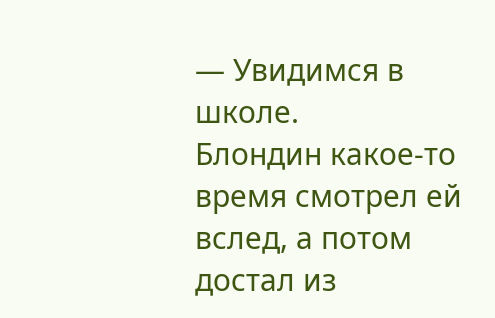— Увидимся в школе.
Блондин какое-то время смотрел ей вслед, а потом достал из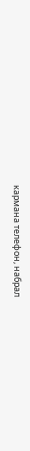кармана телефон, набрал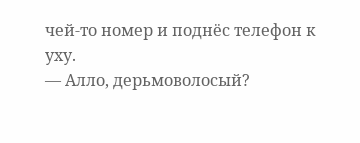чей-то номер и поднёс телефон к уху.
— Алло, дерьмоволосый?